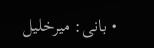• بانی: میرخلیل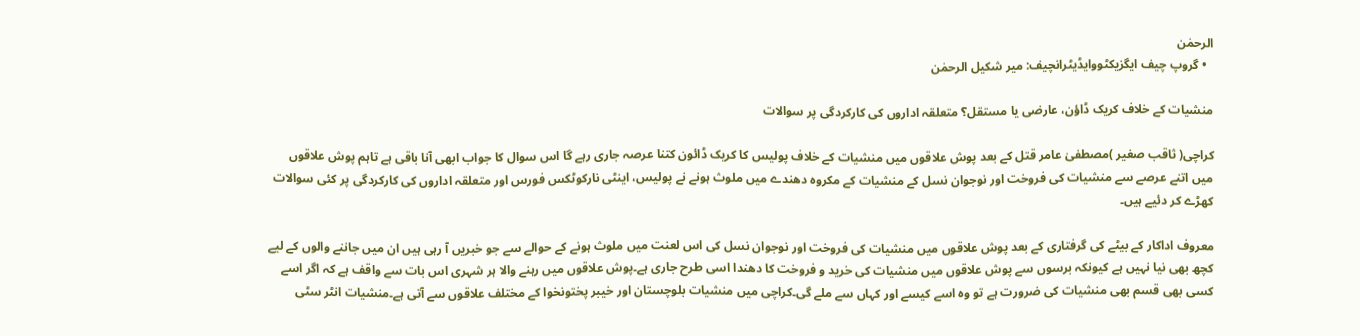الرحمٰن
  • گروپ چیف ایگزیکٹووایڈیٹرانچیف: میر شکیل الرحمٰن

منشیات کے خلاف کریک ڈاؤن، عارضی یا مستقل؟ متعلقہ اداروں کی کارکردگی پر سوالات

کراچی( ثاقب صغیر )مصطفیٰ عامر قتل کے بعد پوش علاقوں میں منشیات کے خلاف پولیس کا کریک ڈائون کتنا عرصہ جاری رہے گا اس سوال کا جواب ابھی آنا باقی ہے تاہم پوش علاقوں میں اتنے عرصے سے منشیات کی فروخت اور نوجوان نسل کے منشیات کے مکروہ دھندے میں ملوث ہونے نے پولیس، اینٹی نارکوٹکس فورس اور متعلقہ اداروں کی کارکردگی پر کئی سوالات کھڑے کر دئیے ہیں۔

معروف اداکار کے بیٹے کی گرفتاری کے بعد پوش علاقوں میں منشیات کی فروخت اور نوجوان نسل کی اس لعنت میں ملوث ہونے کے حوالے سے جو خبریں آ رہی ہیں ان میں جاننے والوں کے لیے کچھ بھی نیا نہیں ہے کیونکہ برسوں سے پوش علاقوں میں منشیات کی خرید و فروخت کا دھندا اسی طرح جاری ہے۔پوش علاقوں میں رہنے والا ہر شہری اس بات سے واقف ہے کہ اگر اسے کسی بھی قسم بھی منشیات کی ضرورت ہے تو وہ اسے کیسے اور کہاں سے ملے گی۔کراچی میں منشیات بلوچستان اور خیبر پختونخوا کے مختلف علاقوں سے آتی ہے۔منشیات انٹر سٹی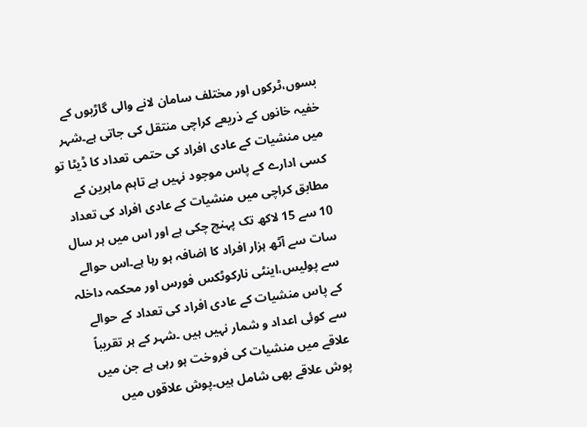بسوں،ٹرکوں اور مختلف سامان لانے والی گاڑیوں کے خفیہ خانوں کے ذریعے کراچی منتقل کی جاتی ہے۔شہر میں منشیات کے عادی افراد کی حتمی تعداد کا ڈیٹا تو کسی ادارے کے پاس موجود نہیں ہے تاہم ماہرین کے مطابق کراچی میں منشیات کے عادی افراد کی تعداد 10 سے 15 لاکھ تک پہنچ چکی ہے اور اس میں ہر سال سات سے آٹھ ہزار افراد کا اضافہ ہو رہا ہے۔اس حوالے سے پولیس،اینٹی نارکوٹکس فورس اور محکمہ داخلہ کے پاس منشیات کے عادی افراد کی تعداد کے حوالے سے کوئی اعداد و شمار نہیں ہیں ۔شہر کے ہر تقریباً علاقے میں منشیات کی فروخت ہو رہی ہے جن میں پوش علاقے بھی شامل ہیں۔پوش علاقوں میں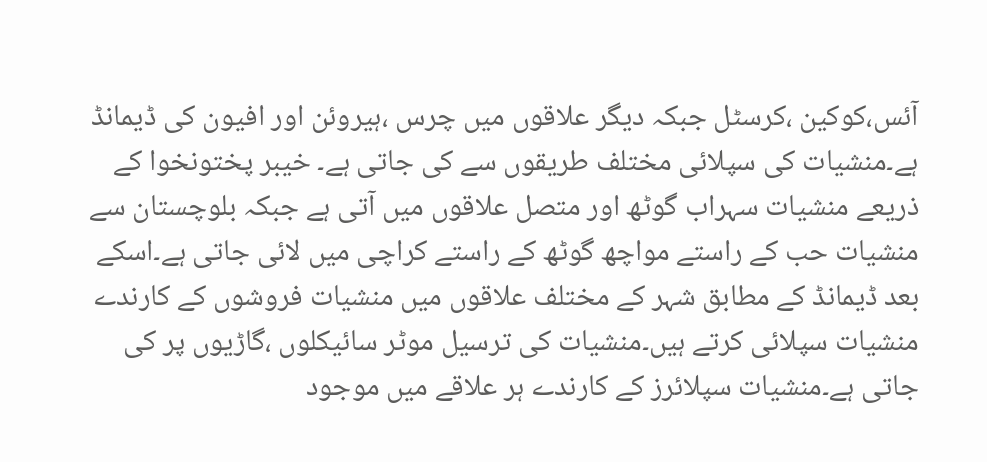آئس،کوکین ،کرسٹل جبکہ دیگر علاقوں میں چرس ،ہیروئن اور افیون کی ڈیمانڈ ہے۔منشیات کی سپلائی مختلف طریقوں سے کی جاتی ہے۔ خیبر پختونخوا کے ذریعے منشیات سہراب گوٹھ اور متصل علاقوں میں آتی ہے جبکہ بلوچستان سے منشیات حب کے راستے مواچھ گوٹھ کے راستے کراچی میں لائی جاتی ہے۔اسکے بعد ڈیمانڈ کے مطابق شہر کے مختلف علاقوں میں منشیات فروشوں کے کارندے منشیات سپلائی کرتے ہیں۔منشیات کی ترسیل موٹر سائیکلوں ،گاڑیوں پر کی جاتی ہے۔منشیات سپلائرز کے کارندے ہر علاقے میں موجود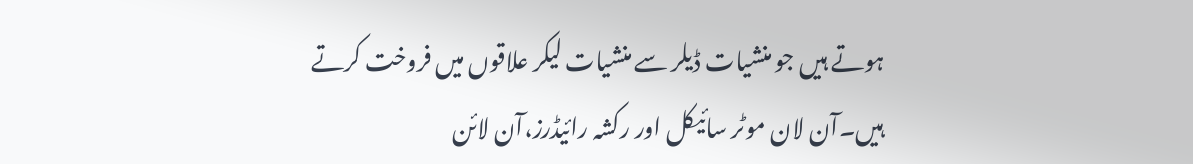ہوتے ہیں جو منشیات ڈیلر سے منشیات لیکر علاقوں میں فروخت کرتے ہیں۔آن لان موٹر سائیکل اور رکشہ رائیڈرز،آن لائن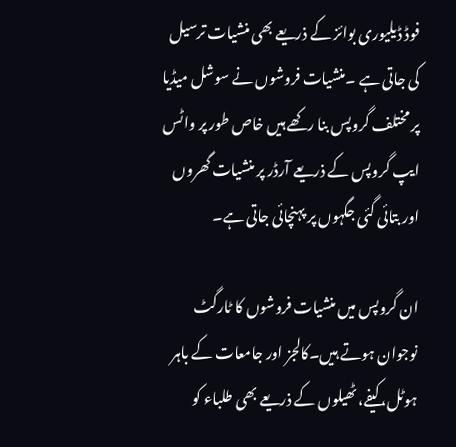فوڈ ڈیلیوری بوائز کے ذریعے بھی منشیات ترسیل کی جاتی ہے ۔منشیات فروشوں نے سوشل میڈیا پر مختلف گروپس بنا رکھے ہیں خاص طور پر واٹس ایپ گروپس کے ذریعے آرڈر پر منشیات گھروں اور بتائی گئی جگہوں پر پہنچائی جاتی ہے۔

ان گروپس میں منشیات فروشوں کا ٹارگٹ نوجوان ہوتے ہیں۔کالجز اور جامعات کے باہر ہوٹل، کیفے، ٹھیلوں کے ذریعے بھی طلباء کو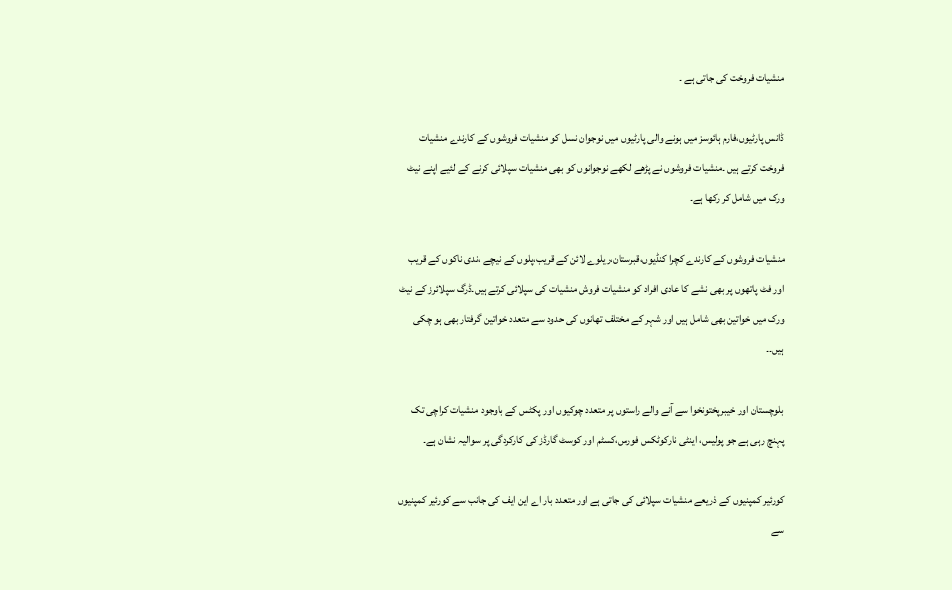منشیات فروخت کی جاتی ہے ۔

ڈانس پارٹیوں،فارم ہائوسز میں ہونے والی پارٹیوں میں نوجوان نسل کو منشیات فروشوں کے کارندے منشیات فروخت کرتے ہیں ۔منشیات فروشوں نے پڑھے لکھے نوجوانوں کو بھی منشیات سپلائی کرنے کے لئیے اپنے نیٹ ورک میں شامل کر رکھا ہے۔

منشیات فروشوں کے کارندے کچرا کنڈیوں،قبرستان،ریلوے لائن کے قریب،پلوں کے نیچے ،ندی ناکوں کے قریب اور فٹ پاتھوں پر بھی نشے کا عادی افراد کو منشیات فروش منشیات کی سپلائی کرتے ہیں۔ڈرگ سپلائرز کے نیٹ ورک میں خواتین بھی شامل ہیں اور شہر کے مختلف تھانوں کی حدود سے متعدد خواتین گرفتار بھی ہو چکی ہیں۔۔

بلوچستان اور خیبرپختونخوا سے آنے والے راستوں پر متعدد چوکیوں اور پکٹس کے باوجود منشیات کراچی تک پہنچ رہی ہے جو پولیس، اینٹی نارکوٹکس فورس،کسٹم اور کوسٹ گارڈز کی کارکردگی پر سوالیہ نشان ہے۔

کورئیر کمپنیوں کے ذریعے منشیات سپلائی کی جاتی ہے اور متعدد بار اے این ایف کی جانب سے کورئیر کمپنیوں سے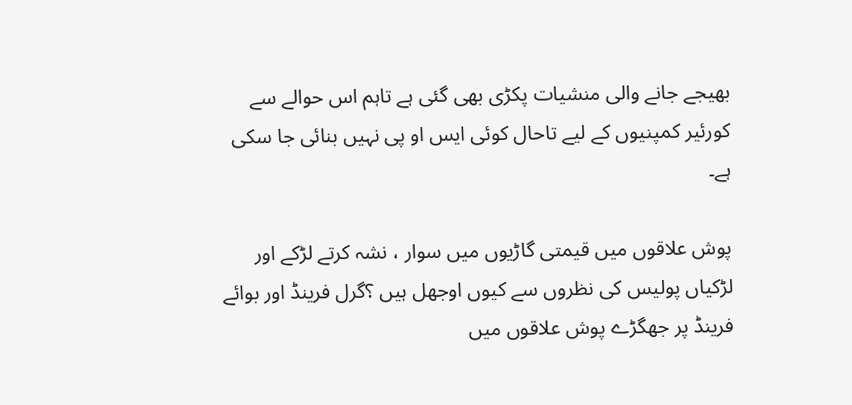بھیجے جانے والی منشیات پکڑی بھی گئی ہے تاہم اس حوالے سے کورئیر کمپنیوں کے لیے تاحال کوئی ایس او پی نہیں بنائی جا سکی ہے۔

پوش علاقوں میں قيمتی گاڑيوں ميں سوار ، نشہ کرتے لڑکے اور لڑکياں پوليس کی نظروں سے کیوں اوجھل ہیں ؟گرل فرينڈ اور بوائے فرينڈ پر جھگڑے پوش علاقوں میں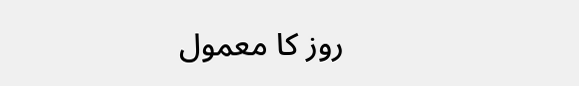روز کا معمول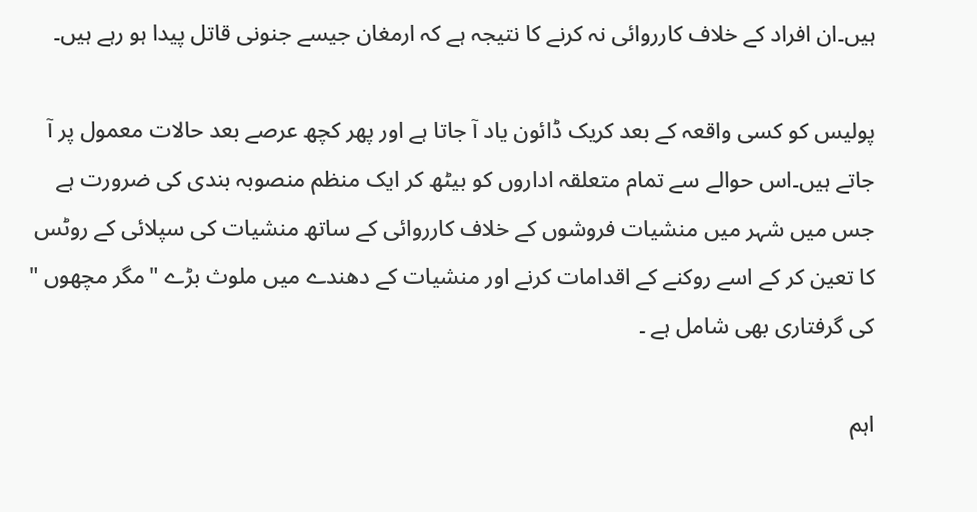ہیں۔ان افراد کے خلاف کارروائی نہ کرنے کا نتیجہ ہے کہ ارمغان جيسے جنونی قاتل پيدا ہو رہے ہیں۔

پولیس کو کسی واقعہ کے بعد کریک ڈائون یاد آ جاتا ہے اور پھر کچھ عرصے بعد حالات معمول پر آ جاتے ہیں۔اس حوالے سے تمام متعلقہ اداروں کو بیٹھ کر ایک منظم منصوبہ بندی کی ضرورت ہے جس میں شہر میں منشیات فروشوں کے خلاف کارروائی کے ساتھ منشیات کی سپلائی کے روٹس کا تعین کر کے اسے روکنے کے اقدامات کرنے اور منشیات کے دھندے میں ملوث بڑے "مگر مچھوں " کی گرفتاری بھی شامل ہے ۔

اہم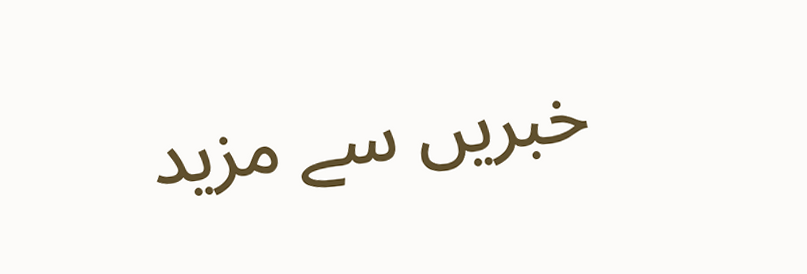خبریں سے مزید